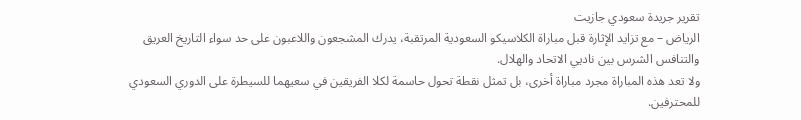تقرير جريدة سعودي جازيت
الرياض – مع تزايد الإثارة قبل مباراة الكلاسيكو السعودية المرتقبة، يدرك المشجعون واللاعبون على حد سواء التاريخ العريق والتنافس الشرس بين ناديي الاتحاد والهلال.
ولا تعد هذه المباراة مجرد مباراة أخرى، بل تمثل نقطة تحول حاسمة لكلا الفريقين في سعيهما للسيطرة على الدوري السعودي للمحترفين.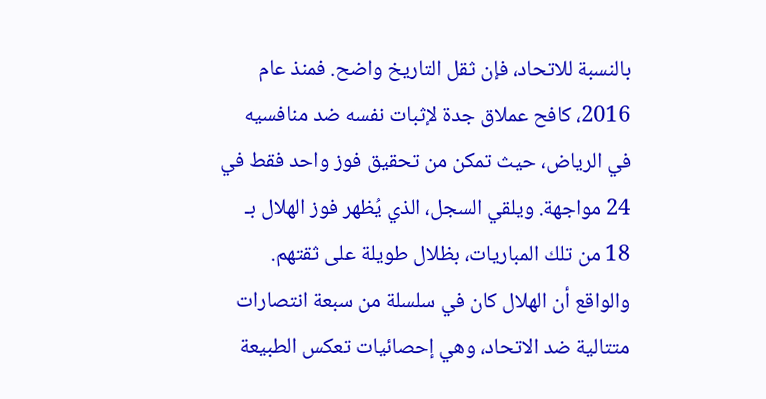بالنسبة للاتحاد، فإن ثقل التاريخ واضح. فمنذ عام 2016، كافح عملاق جدة لإثبات نفسه ضد منافسيه في الرياض، حيث تمكن من تحقيق فوز واحد فقط في 24 مواجهة. ويلقي السجل، الذي يُظهر فوز الهلال بـ 18 من تلك المباريات، بظلال طويلة على ثقتهم. والواقع أن الهلال كان في سلسلة من سبعة انتصارات متتالية ضد الاتحاد، وهي إحصائيات تعكس الطبيعة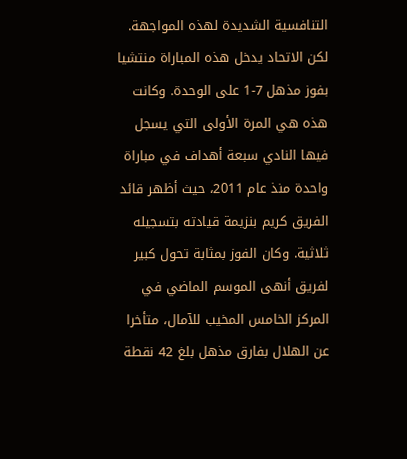التنافسية الشديدة لهذه المواجهة.
لكن الاتحاد يدخل هذه المباراة منتشيا بفوز مذهل 7-1 على الوحدة. وكانت هذه هي المرة الأولى التي يسجل فيها النادي سبعة أهداف في مباراة واحدة منذ عام 2011، حيث أظهر قائد الفريق كريم بنزيمة قيادته بتسجيله ثلاثية. وكان الفوز بمثابة تحول كبير لفريق أنهى الموسم الماضي في المركز الخامس المخيب للآمال، متأخرا عن الهلال بفارق مذهل بلغ 42 نقطة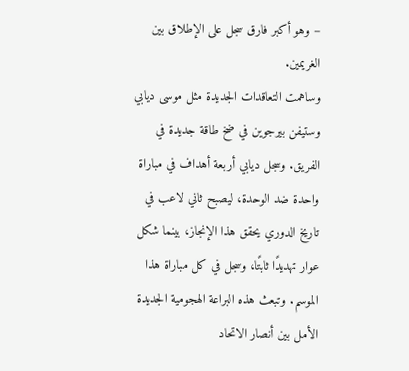– وهو أكبر فارق سجل على الإطلاق بين الغريمين.
وساهمت التعاقدات الجديدة مثل موسى ديابي وستيفن بيرجوين في ضخ طاقة جديدة في الفريق. وسجل ديابي أربعة أهداف في مباراة واحدة ضد الوحدة، ليصبح ثاني لاعب في تاريخ الدوري يحقق هذا الإنجاز، بينما شكل عوار تهديدًا ثابتًا، وسجل في كل مباراة هذا الموسم. وتبعث هذه البراعة الهجومية الجديدة الأمل بين أنصار الاتحاد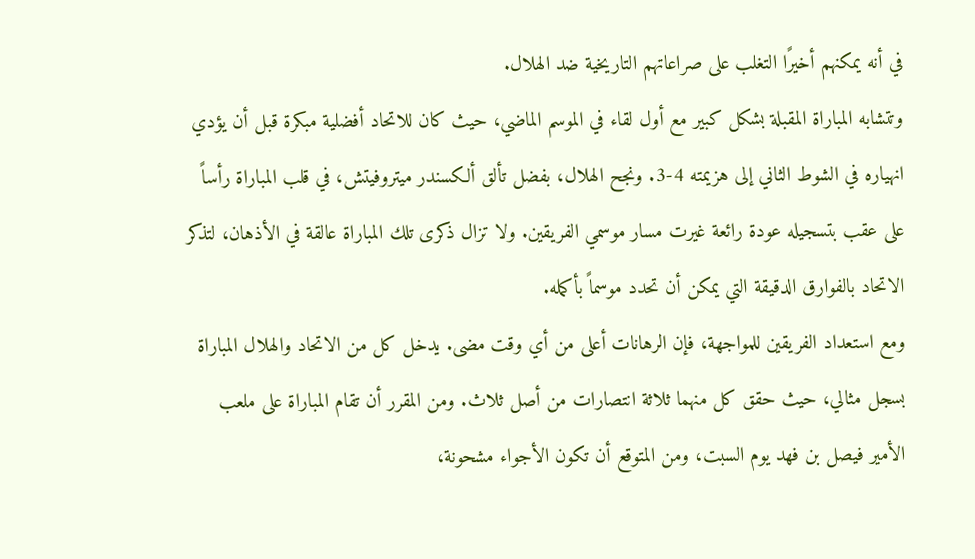في أنه يمكنهم أخيرًا التغلب على صراعاتهم التاريخية ضد الهلال.
وتتشابه المباراة المقبلة بشكل كبير مع أول لقاء في الموسم الماضي، حيث كان للاتحاد أفضلية مبكرة قبل أن يؤدي انهياره في الشوط الثاني إلى هزيمته 4-3. ونجح الهلال، بفضل تألق ألكسندر ميتروفيتش، في قلب المباراة رأساً على عقب بتسجيله عودة رائعة غيرت مسار موسمي الفريقين. ولا تزال ذكرى تلك المباراة عالقة في الأذهان، لتذكر الاتحاد بالفوارق الدقيقة التي يمكن أن تحدد موسماً بأكمله.
ومع استعداد الفريقين للمواجهة، فإن الرهانات أعلى من أي وقت مضى. يدخل كل من الاتحاد والهلال المباراة بسجل مثالي، حيث حقق كل منهما ثلاثة انتصارات من أصل ثلاث. ومن المقرر أن تقام المباراة على ملعب الأمير فيصل بن فهد يوم السبت، ومن المتوقع أن تكون الأجواء مشحونة،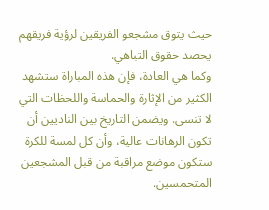حيث يتوق مشجعو الفريقين لرؤية فريقهم يحصد حقوق التباهي.
وكما هي العادة، فإن هذه المباراة ستشهد الكثير من الإثارة والحماسة واللحظات التي لا تنسى. ويضمن التاريخ بين الناديين أن تكون الرهانات عالية، وأن كل لمسة للكرة ستكون موضع مراقبة من قبل المشجعين المتحمسين.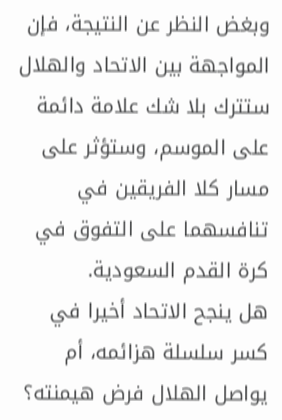وبغض النظر عن النتيجة، فإن المواجهة بين الاتحاد والهلال ستترك بلا شك علامة دائمة على الموسم، وستؤثر على مسار كلا الفريقين في تنافسهما على التفوق في كرة القدم السعودية.
هل ينجح الاتحاد أخيرا في كسر سلسلة هزائمه، أم يواصل الهلال فرض هيمنته؟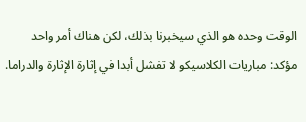الوقت وحده هو الذي سيخبرنا بذلك، لكن هناك أمر واحد مؤكد: مباريات الكلاسيكو لا تفشل أبدا في إثارة الإثارة والدراما.